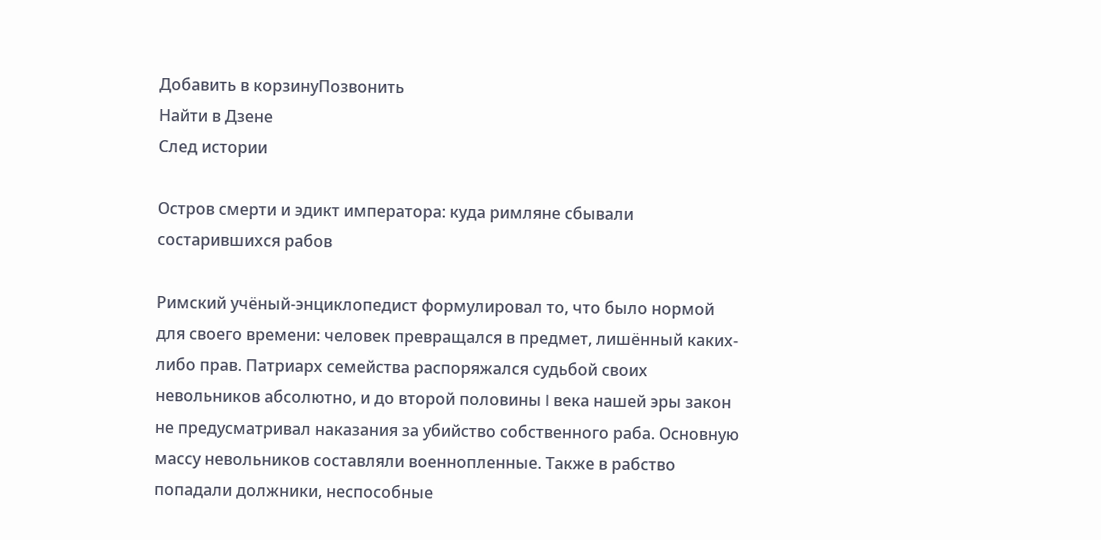Добавить в корзинуПозвонить
Найти в Дзене
След истории

Остров смерти и эдикт императора: куда римляне сбывали состарившихся рабов

Римский учёный-энциклопедист формулировал то, что было нормой для своего времени: человек превращался в предмет, лишённый каких-либо прав. Патриарх семейства распоряжался судьбой своих невольников абсолютно, и до второй половины I века нашей эры закон не предусматривал наказания за убийство собственного раба. Основную массу невольников составляли военнопленные. Также в рабство попадали должники, неспособные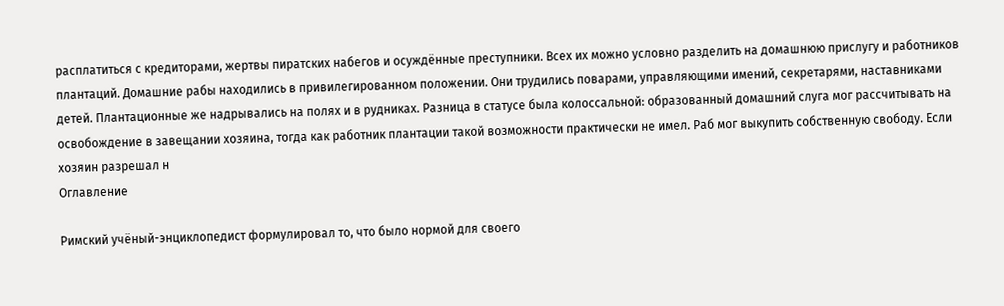расплатиться с кредиторами, жертвы пиратских набегов и осуждённые преступники. Всех их можно условно разделить на домашнюю прислугу и работников плантаций. Домашние рабы находились в привилегированном положении. Они трудились поварами, управляющими имений, секретарями, наставниками детей. Плантационные же надрывались на полях и в рудниках. Разница в статусе была колоссальной: образованный домашний слуга мог рассчитывать на освобождение в завещании хозяина, тогда как работник плантации такой возможности практически не имел. Раб мог выкупить собственную свободу. Если хозяин разрешал н
Оглавление

Римский учёный-энциклопедист формулировал то, что было нормой для своего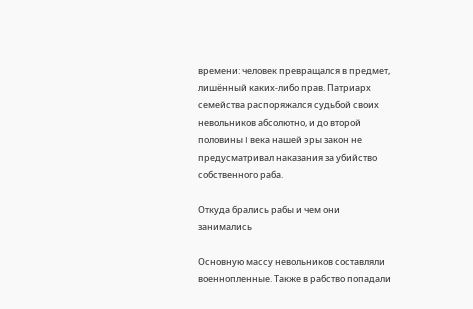времени: человек превращался в предмет, лишённый каких-либо прав. Патриарх семейства распоряжался судьбой своих невольников абсолютно, и до второй половины I века нашей эры закон не предусматривал наказания за убийство собственного раба.

Откуда брались рабы и чем они занимались

Основную массу невольников составляли военнопленные. Также в рабство попадали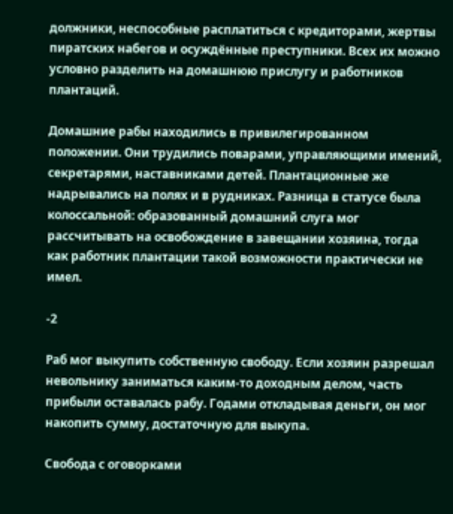должники, неспособные расплатиться с кредиторами, жертвы пиратских набегов и осуждённые преступники. Всех их можно условно разделить на домашнюю прислугу и работников плантаций.

Домашние рабы находились в привилегированном положении. Они трудились поварами, управляющими имений, секретарями, наставниками детей. Плантационные же надрывались на полях и в рудниках. Разница в статусе была колоссальной: образованный домашний слуга мог рассчитывать на освобождение в завещании хозяина, тогда как работник плантации такой возможности практически не имел.

-2

Раб мог выкупить собственную свободу. Если хозяин разрешал невольнику заниматься каким-то доходным делом, часть прибыли оставалась рабу. Годами откладывая деньги, он мог накопить сумму, достаточную для выкупа.

Свобода с оговорками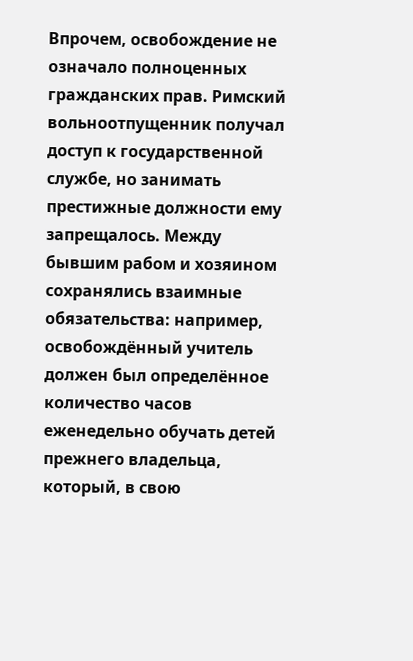Впрочем, освобождение не означало полноценных гражданских прав. Римский вольноотпущенник получал доступ к государственной службе, но занимать престижные должности ему запрещалось. Между бывшим рабом и хозяином сохранялись взаимные обязательства: например, освобождённый учитель должен был определённое количество часов еженедельно обучать детей прежнего владельца, который, в свою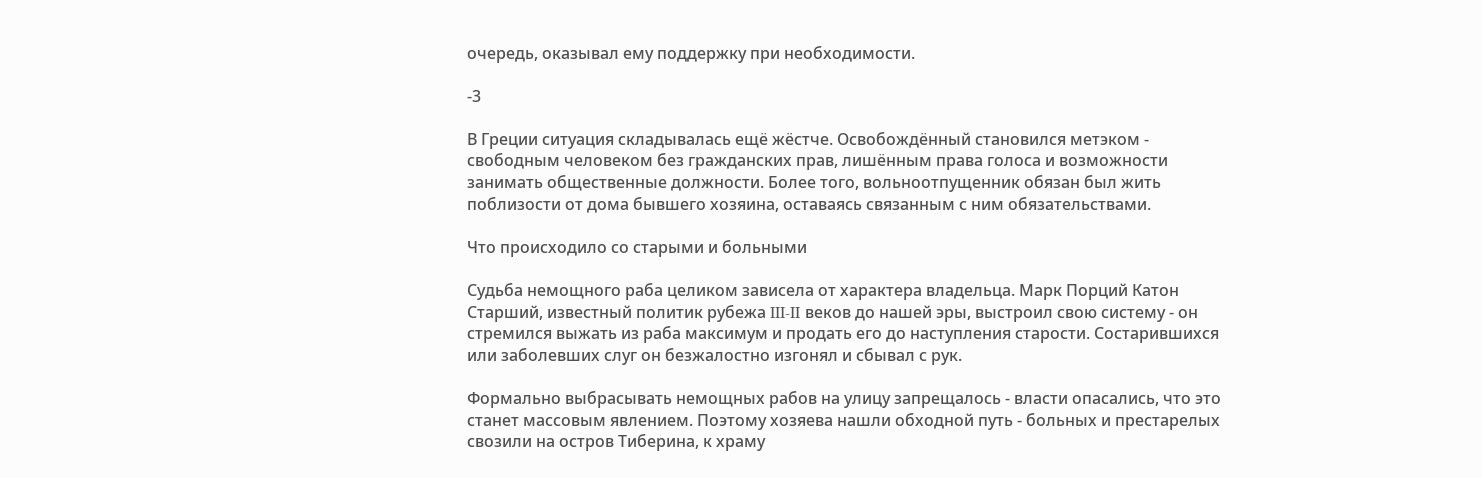очередь, оказывал ему поддержку при необходимости.

-3

В Греции ситуация складывалась ещё жёстче. Освобождённый становился метэком - свободным человеком без гражданских прав, лишённым права голоса и возможности занимать общественные должности. Более того, вольноотпущенник обязан был жить поблизости от дома бывшего хозяина, оставаясь связанным с ним обязательствами.

Что происходило со старыми и больными

Судьба немощного раба целиком зависела от характера владельца. Марк Порций Катон Старший, известный политик рубежа III-II веков до нашей эры, выстроил свою систему - он стремился выжать из раба максимум и продать его до наступления старости. Состарившихся или заболевших слуг он безжалостно изгонял и сбывал с рук.

Формально выбрасывать немощных рабов на улицу запрещалось - власти опасались, что это станет массовым явлением. Поэтому хозяева нашли обходной путь - больных и престарелых свозили на остров Тиберина, к храму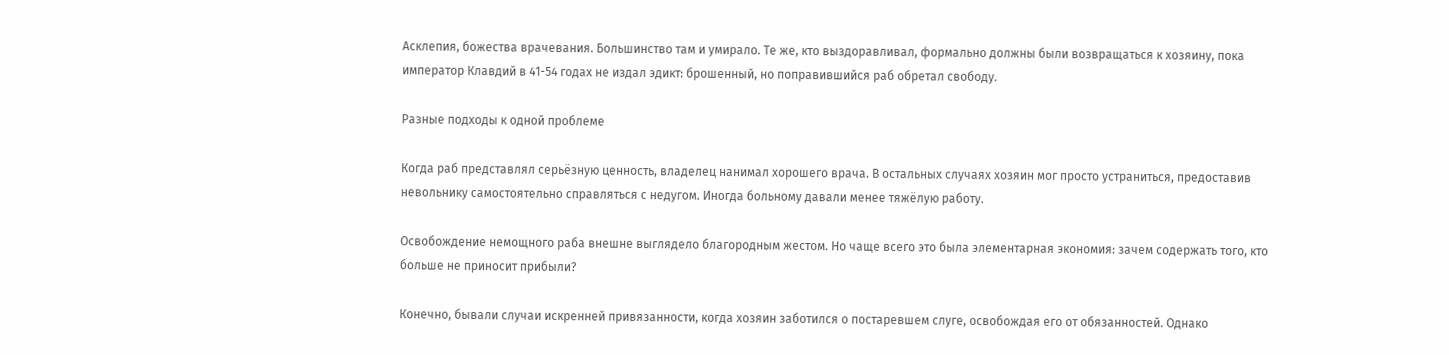Асклепия, божества врачевания. Большинство там и умирало. Те же, кто выздоравливал, формально должны были возвращаться к хозяину, пока император Клавдий в 41-54 годах не издал эдикт: брошенный, но поправившийся раб обретал свободу.

Разные подходы к одной проблеме

Когда раб представлял серьёзную ценность, владелец нанимал хорошего врача. В остальных случаях хозяин мог просто устраниться, предоставив невольнику самостоятельно справляться с недугом. Иногда больному давали менее тяжёлую работу.

Освобождение немощного раба внешне выглядело благородным жестом. Но чаще всего это была элементарная экономия: зачем содержать того, кто больше не приносит прибыли?

Конечно, бывали случаи искренней привязанности, когда хозяин заботился о постаревшем слуге, освобождая его от обязанностей. Однако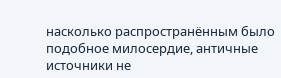насколько распространённым было подобное милосердие, античные источники не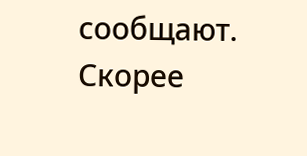сообщают. Скорее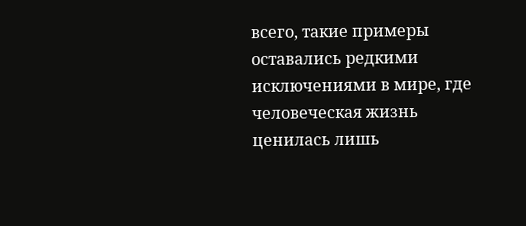всего, такие примеры оставались редкими исключениями в мире, где человеческая жизнь ценилась лишь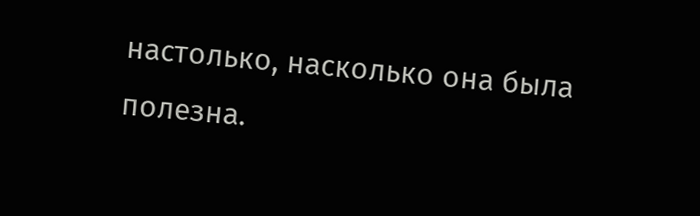настолько, насколько она была полезна.